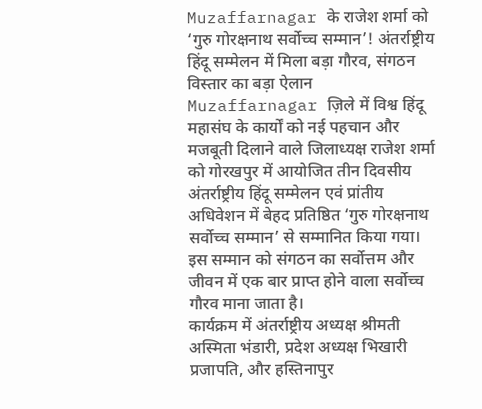Muzaffarnagar के राजेश शर्मा को ‘गुरु गोरक्षनाथ सर्वोच्च सम्मान’! अंतर्राष्ट्रीय हिंदू सम्मेलन में मिला बड़ा गौरव, संगठन विस्तार का बड़ा ऐलान
Muzaffarnagar ज़िले में विश्व हिंदू महासंघ के कार्यों को नई पहचान और मजबूती दिलाने वाले जिलाध्यक्ष राजेश शर्मा को गोरखपुर में आयोजित तीन दिवसीय अंतर्राष्ट्रीय हिंदू सम्मेलन एवं प्रांतीय अधिवेशन में बेहद प्रतिष्ठित ‘गुरु गोरक्षनाथ सर्वोच्च सम्मान’ से सम्मानित किया गया।
इस सम्मान को संगठन का सर्वोत्तम और जीवन में एक बार प्राप्त होने वाला सर्वोच्च गौरव माना जाता है।
कार्यक्रम में अंतर्राष्ट्रीय अध्यक्ष श्रीमती अस्मिता भंडारी, प्रदेश अध्यक्ष भिखारी प्रजापति, और हस्तिनापुर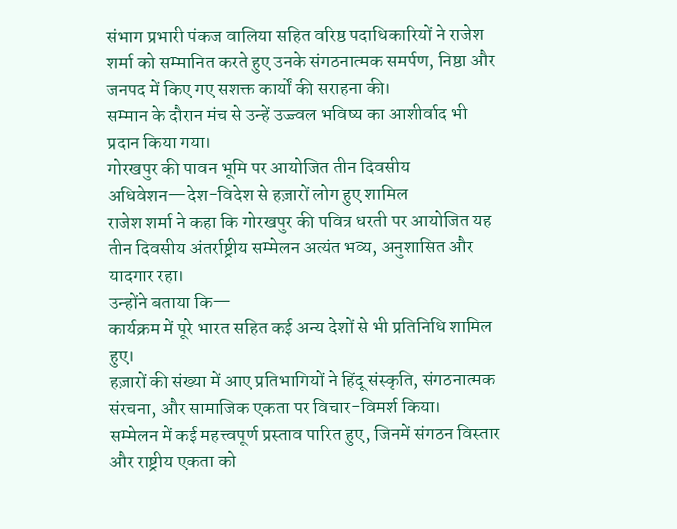संभाग प्रभारी पंकज वालिया सहित वरिष्ठ पदाधिकारियों ने राजेश शर्मा को सम्मानित करते हुए उनके संगठनात्मक समर्पण, निष्ठा और जनपद में किए गए सशक्त कार्यों की सराहना की।
सम्मान के दौरान मंच से उन्हें उज्ज्वल भविष्य का आशीर्वाद भी प्रदान किया गया।
गोरखपुर की पावन भूमि पर आयोजित तीन दिवसीय अधिवेशन—देश-विदेश से हज़ारों लोग हुए शामिल
राजेश शर्मा ने कहा कि गोरखपुर की पवित्र धरती पर आयोजित यह तीन दिवसीय अंतर्राष्ट्रीय सम्मेलन अत्यंत भव्य, अनुशासित और यादगार रहा।
उन्होंने बताया कि—
कार्यक्रम में पूरे भारत सहित कई अन्य देशों से भी प्रतिनिधि शामिल हुए।
हज़ारों की संख्या में आए प्रतिभागियों ने हिंदू संस्कृति, संगठनात्मक संरचना, और सामाजिक एकता पर विचार-विमर्श किया।
सम्मेलन में कई महत्त्वपूर्ण प्रस्ताव पारित हुए, जिनमें संगठन विस्तार और राष्ट्रीय एकता को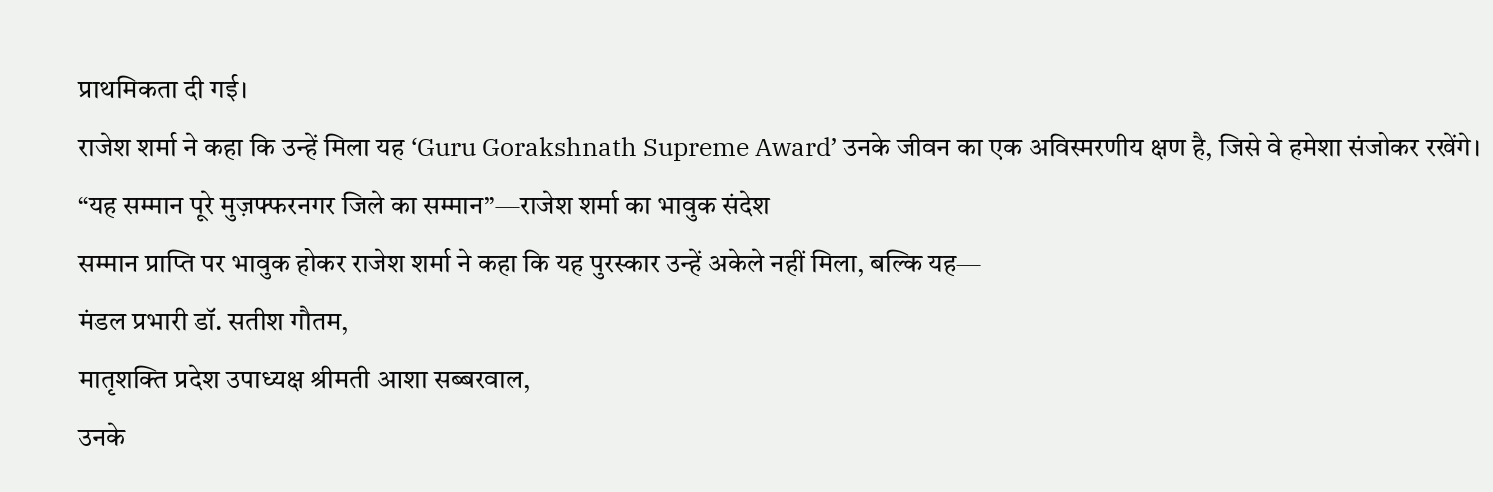प्राथमिकता दी गई।
राजेश शर्मा ने कहा कि उन्हें मिला यह ‘Guru Gorakshnath Supreme Award’ उनके जीवन का एक अविस्मरणीय क्षण है, जिसे वे हमेशा संजोकर रखेंगे।
“यह सम्मान पूरे मुज़फ्फरनगर जिले का सम्मान”—राजेश शर्मा का भावुक संदेश
सम्मान प्राप्ति पर भावुक होकर राजेश शर्मा ने कहा कि यह पुरस्कार उन्हें अकेले नहीं मिला, बल्कि यह—
मंडल प्रभारी डॉ. सतीश गौतम,
मातृशक्ति प्रदेश उपाध्यक्ष श्रीमती आशा सब्बरवाल,
उनके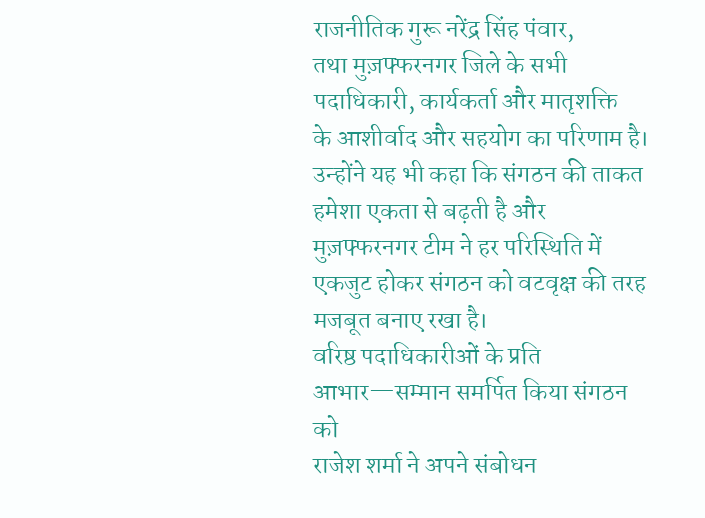राजनीतिक गुरू नरेंद्र सिंह पंवार,
तथा मुज़फ्फरनगर जिले के सभी पदाधिकारी, कार्यकर्ता और मातृशक्ति
के आशीर्वाद और सहयोग का परिणाम है।
उन्होंने यह भी कहा कि संगठन की ताकत हमेशा एकता से बढ़ती है और मुज़फ्फरनगर टीम ने हर परिस्थिति में एकजुट होकर संगठन को वटवृक्ष की तरह मजबूत बनाए रखा है।
वरिष्ठ पदाधिकारीओं के प्रति आभार—सम्मान समर्पित किया संगठन को
राजेश शर्मा ने अपने संबोधन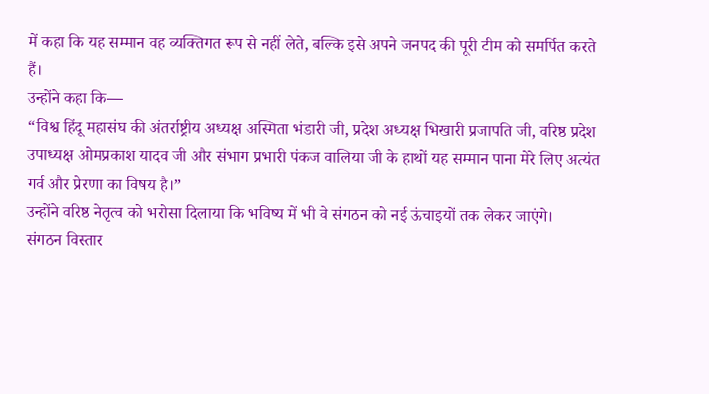में कहा कि यह सम्मान वह व्यक्तिगत रूप से नहीं लेते, बल्कि इसे अपने जनपद की पूरी टीम को समर्पित करते हैं।
उन्होंने कहा कि—
“विश्व हिंदू महासंघ की अंतर्राष्ट्रीय अध्यक्ष अस्मिता भंडारी जी, प्रदेश अध्यक्ष भिखारी प्रजापति जी, वरिष्ठ प्रदेश उपाध्यक्ष ओमप्रकाश यादव जी और संभाग प्रभारी पंकज वालिया जी के हाथों यह सम्मान पाना मेरे लिए अत्यंत गर्व और प्रेरणा का विषय है।”
उन्होंने वरिष्ठ नेतृत्व को भरोसा दिलाया कि भविष्य में भी वे संगठन को नई ऊंचाइयों तक लेकर जाएंगे।
संगठन विस्तार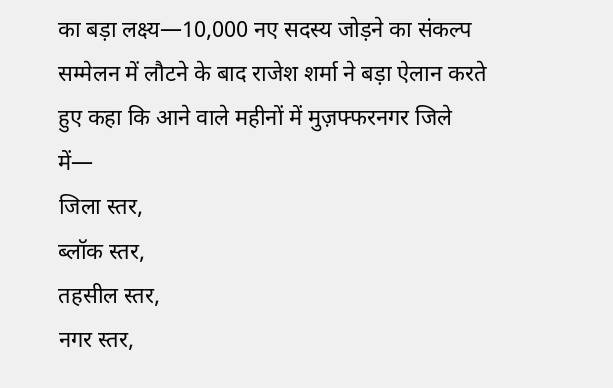का बड़ा लक्ष्य—10,000 नए सदस्य जोड़ने का संकल्प
सम्मेलन में लौटने के बाद राजेश शर्मा ने बड़ा ऐलान करते हुए कहा कि आने वाले महीनों में मुज़फ्फरनगर जिले में—
जिला स्तर,
ब्लॉक स्तर,
तहसील स्तर,
नगर स्तर,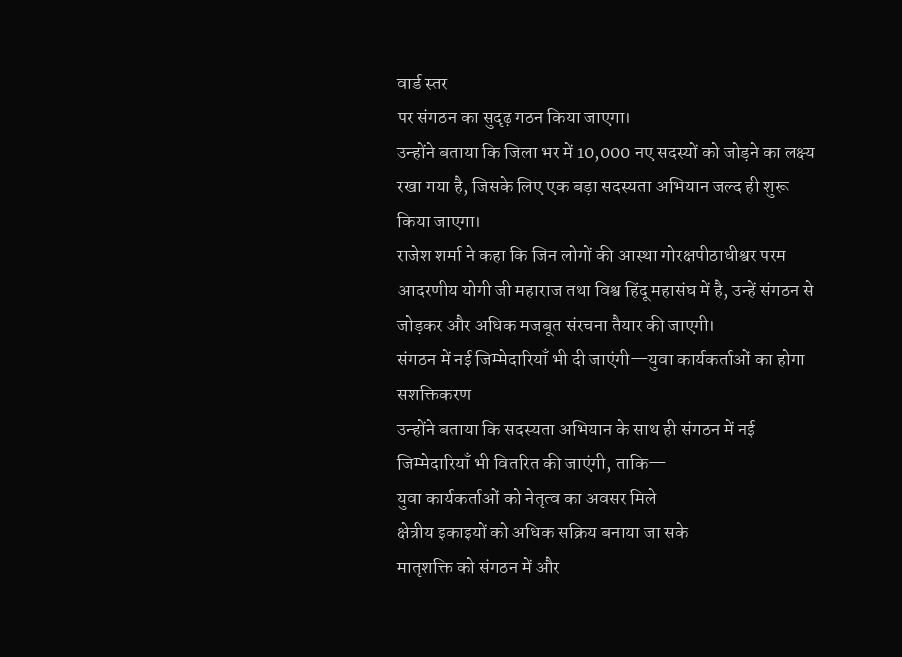वार्ड स्तर
पर संगठन का सुदृढ़ गठन किया जाएगा।
उन्होंने बताया कि जिला भर में 10,000 नए सदस्यों को जोड़ने का लक्ष्य रखा गया है, जिसके लिए एक बड़ा सदस्यता अभियान जल्द ही शुरू किया जाएगा।
राजेश शर्मा ने कहा कि जिन लोगों की आस्था गोरक्षपीठाधीश्वर परम आदरणीय योगी जी महाराज तथा विश्व हिंदू महासंघ में है, उन्हें संगठन से जोड़कर और अधिक मजबूत संरचना तैयार की जाएगी।
संगठन में नई जिम्मेदारियाँ भी दी जाएंगी—युवा कार्यकर्ताओं का होगा सशक्तिकरण
उन्होंने बताया कि सदस्यता अभियान के साथ ही संगठन में नई जिम्मेदारियाँ भी वितरित की जाएंगी, ताकि—
युवा कार्यकर्ताओं को नेतृत्व का अवसर मिले
क्षेत्रीय इकाइयों को अधिक सक्रिय बनाया जा सके
मातृशक्ति को संगठन में और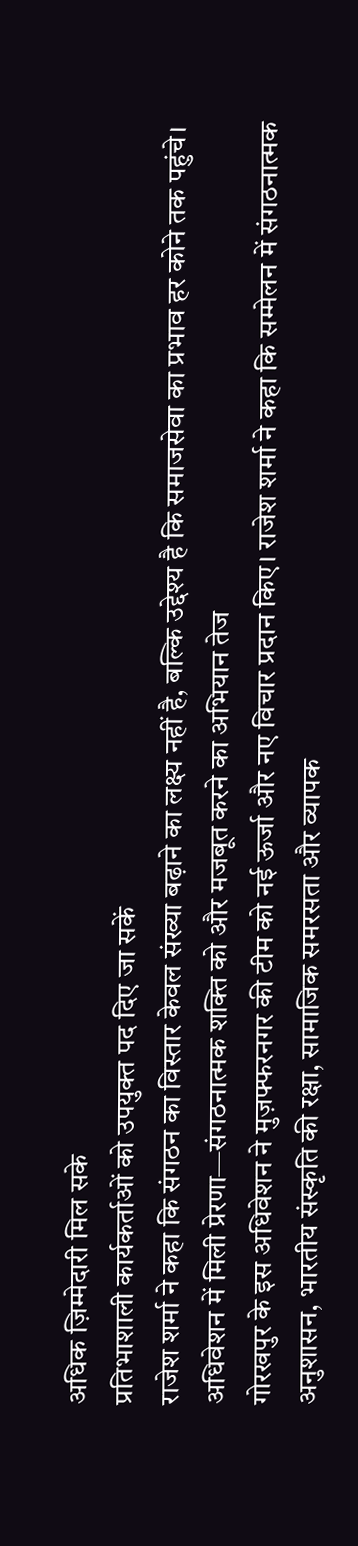अधिक ज़िम्मेदारी मिल सके
प्रतिभाशाली कार्यकर्ताओं को उपयुक्त पद दिए जा सकें
राजेश शर्मा ने कहा कि संगठन का विस्तार केवल संख्या बढ़ाने का लक्ष्य नहीं है, बल्कि उद्देश्य है कि समाजसेवा का प्रभाव हर कोने तक पहुंचे।
अधिवेशन में मिली प्रेरणा—संगठनात्मक शक्ति को और मजबूत करने का अभियान तेज
गोरखपुर के इस अधिवेशन ने मुज़फ्फरनगर की टीम को नई ऊर्जा और नए विचार प्रदान किए। राजेश शर्मा ने कहा कि सम्मेलन में संगठनात्मक अनुशासन, भारतीय संस्कृति की रक्षा, सामाजिक समरसता और व्यापक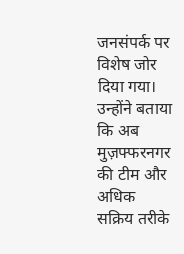जनसंपर्क पर विशेष जोर दिया गया।
उन्होंने बताया कि अब मुज़फ्फरनगर की टीम और अधिक सक्रिय तरीके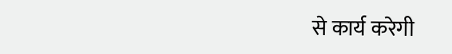से कार्य करेगी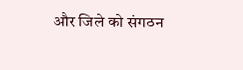और जिले को संगठन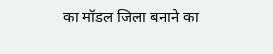का मॉडल जिला बनाने का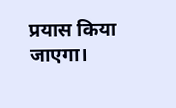प्रयास किया जाएगा।